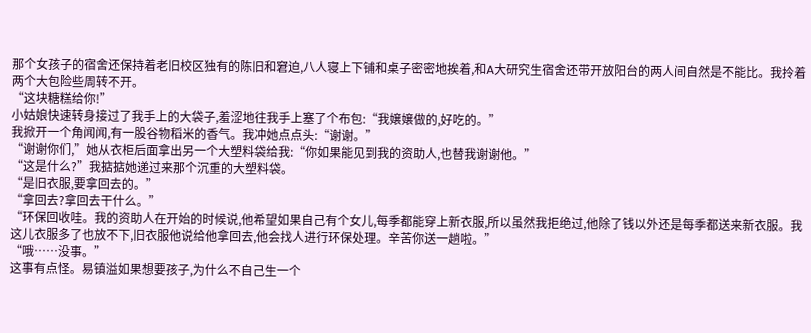那个女孩子的宿舍还保持着老旧校区独有的陈旧和窘迫,八人寝上下铺和桌子密密地挨着,和A大研究生宿舍还带开放阳台的两人间自然是不能比。我拎着两个大包险些周转不开。
“这块糖糕给你!”
小姑娘快速转身接过了我手上的大袋子,羞涩地往我手上塞了个布包:“我嬢嬢做的,好吃的。”
我掀开一个角闻闻,有一股谷物稻米的香气。我冲她点点头:“谢谢。”
“谢谢你们,”她从衣柜后面拿出另一个大塑料袋给我:“你如果能见到我的资助人,也替我谢谢他。”
“这是什么?”我掂掂她递过来那个沉重的大塑料袋。
“是旧衣服,要拿回去的。”
“拿回去?拿回去干什么。”
“环保回收哇。我的资助人在开始的时候说,他希望如果自己有个女儿,每季都能穿上新衣服,所以虽然我拒绝过,他除了钱以外还是每季都送来新衣服。我这儿衣服多了也放不下,旧衣服他说给他拿回去,他会找人进行环保处理。辛苦你送一趟啦。”
“哦……没事。”
这事有点怪。易镇溢如果想要孩子,为什么不自己生一个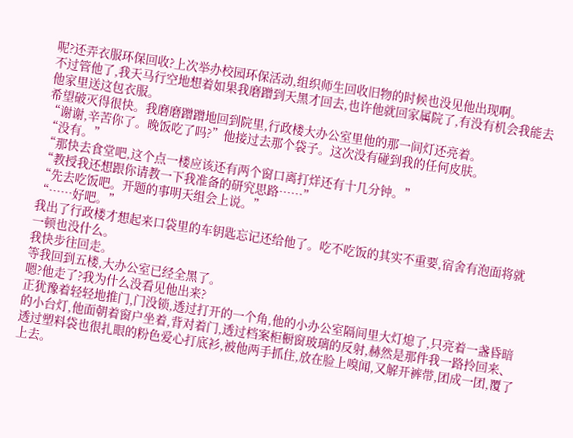呢?还弄衣服环保回收?上次举办校园环保活动,组织师生回收旧物的时候也没见他出现啊。
不过管他了,我天马行空地想着如果我磨蹭到天黑才回去,也许他就回家属院了,有没有机会我能去他家里送这包衣服。
希望破灭得很快。我磨磨蹭蹭地回到院里,行政楼大办公室里他的那一间灯还亮着。
“谢谢,辛苦你了。晚饭吃了吗?”他接过去那个袋子。这次没有碰到我的任何皮肤。
“没有。”
“那快去食堂吧,这个点一楼应该还有两个窗口离打烊还有十几分钟。”
“教授我还想跟你请教一下我准备的研究思路……”
“先去吃饭吧。开题的事明天组会上说。”
“……好吧。”
我出了行政楼才想起来口袋里的车钥匙忘记还给他了。吃不吃饭的其实不重要,宿舍有泡面将就一顿也没什么。
我快步往回走。
等我回到五楼,大办公室已经全黑了。
嗯?他走了?我为什么没看见他出来?
正犹豫着轻轻地推门,门没锁,透过打开的一个角,他的小办公室隔间里大灯熄了,只亮着一盏昏暗的小台灯,他面朝着窗户坐着,背对着门,透过档案柜橱窗玻璃的反射,赫然是那件我一路拎回来、透过塑料袋也很扎眼的粉色爱心打底衫,被他两手抓住,放在脸上嗅闻,又解开裤带,团成一团,覆了上去。